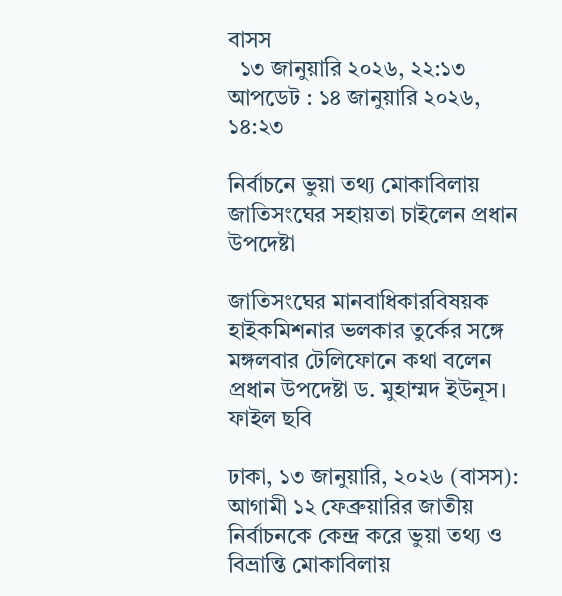বাসস
  ১৩ জানুয়ারি ২০২৬, ২২:১৩
আপডেট : ১৪ জানুয়ারি ২০২৬, ১৪:২৩

নির্বাচনে ভুয়া তথ্য মোকাবিলায় জাতিসংঘের সহায়তা চাইলেন প্রধান উপদেষ্টা

জাতিসংঘের মানবাধিকারবিষয়ক হাইকমিশনার ভলকার তুর্কের সঙ্গে মঙ্গলবার টেলিফোনে কথা বলেন প্রধান উপদেষ্টা ড. মুহাম্মদ ইউনূস। ফাইল ছবি

ঢাকা, ১৩ জানুয়ারি, ২০২৬ (বাসস): আগামী ১২ ফেব্রুয়ারির জাতীয় নির্বাচনকে কেন্দ্র করে ভুয়া তথ্য ও বিভ্রান্তি মোকাবিলায়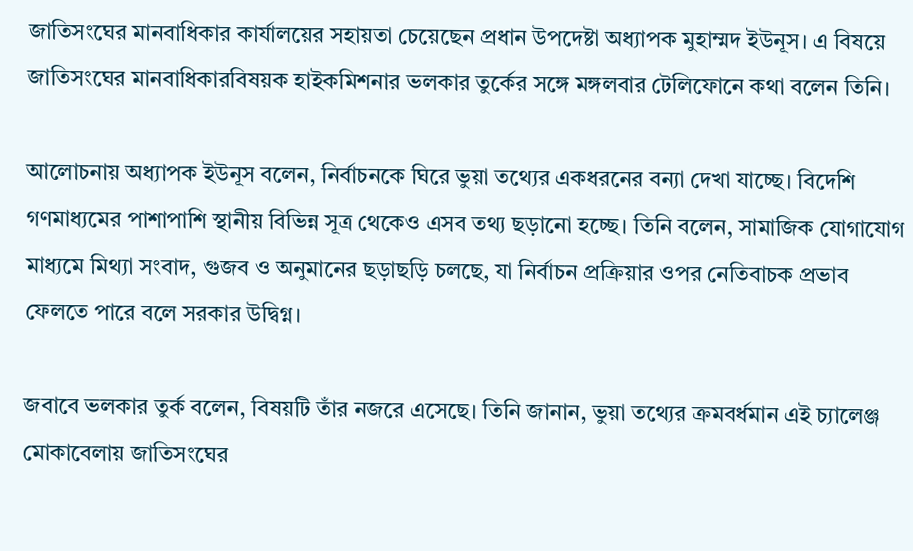জাতিসংঘের মানবাধিকার কার্যালয়ের সহায়তা চেয়েছেন প্রধান উপদেষ্টা অধ্যাপক মুহাম্মদ ইউনূস। এ বিষয়ে জাতিসংঘের মানবাধিকারবিষয়ক হাইকমিশনার ভলকার তুর্কের সঙ্গে মঙ্গলবার টেলিফোনে কথা বলেন তিনি।

আলোচনায় অধ্যাপক ইউনূস বলেন, নির্বাচনকে ঘিরে ভুয়া তথ্যের একধরনের বন্যা দেখা যাচ্ছে। বিদেশি গণমাধ্যমের পাশাপাশি স্থানীয় বিভিন্ন সূত্র থেকেও এসব তথ্য ছড়ানো হচ্ছে। তিনি বলেন, সামাজিক যোগাযোগ মাধ্যমে মিথ্যা সংবাদ, গুজব ও অনুমানের ছড়াছড়ি চলছে, যা নির্বাচন প্রক্রিয়ার ওপর নেতিবাচক প্রভাব ফেলতে পারে বলে সরকার উদ্বিগ্ন।

জবাবে ভলকার তুর্ক বলেন, বিষয়টি তাঁর নজরে এসেছে। তিনি জানান, ভুয়া তথ্যের ক্রমবর্ধমান এই চ্যালেঞ্জ মোকাবেলায় জাতিসংঘের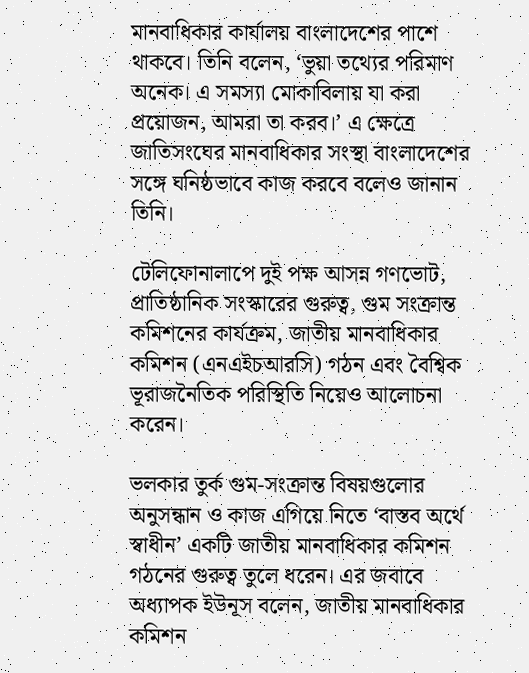মানবাধিকার কার্যালয় বাংলাদেশের পাশে থাকবে। তিনি বলেন, ‘ভুয়া তথ্যের পরিমাণ অনেক। এ সমস্যা মোকাবিলায় যা করা প্রয়োজন, আমরা তা করব।’ এ ক্ষেত্রে জাতিসংঘের মানবাধিকার সংস্থা বাংলাদেশের সঙ্গে ঘনিষ্ঠভাবে কাজ করবে বলেও জানান তিনি।

টেলিফোনালাপে দুই পক্ষ আসন্ন গণভোট, প্রাতিষ্ঠানিক সংস্কারের গুরুত্ব, গুম সংক্রান্ত কমিশনের কার্যক্রম, জাতীয় মানবাধিকার কমিশন (এনএইচআরসি) গঠন এবং বৈশ্বিক ভূরাজনৈতিক পরিস্থিতি নিয়েও আলোচনা করেন।

ভলকার তুর্ক গুম-সংক্রান্ত বিষয়গুলোর অনুসন্ধান ও কাজ এগিয়ে নিতে ‘বাস্তব অর্থে স্বাধীন’ একটি জাতীয় মানবাধিকার কমিশন গঠনের গুরুত্ব তুলে ধরেন। এর জবাবে অধ্যাপক ইউনূস বলেন, জাতীয় মানবাধিকার কমিশন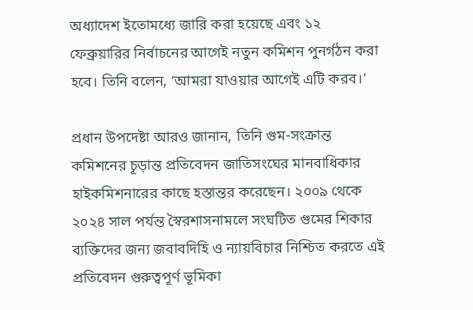অধ্যাদেশ ইতোমধ্যে জারি করা হয়েছে এবং ১২ ফেব্রুয়ারির নির্বাচনের আগেই নতুন কমিশন পুনর্গঠন করা হবে। তিনি বলেন, ‘আমরা যাওয়ার আগেই এটি করব।’

প্রধান উপদেষ্টা আরও জানান, তিনি গুম-সংক্রান্ত কমিশনের চূড়ান্ত প্রতিবেদন জাতিসংঘের মানবাধিকার হাইকমিশনারের কাছে হস্তান্তর করেছেন। ২০০৯ থেকে ২০২৪ সাল পর্যন্ত স্বৈরশাসনামলে সংঘটিত গুমের শিকার ব্যক্তিদের জন্য জবাবদিহি ও ন্যায়বিচার নিশ্চিত করতে এই প্রতিবেদন গুরুত্বপূর্ণ ভূমিকা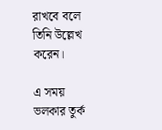রাখবে বলে তিনি উল্লেখ করেন।

এ সময় ভলকার তুর্ক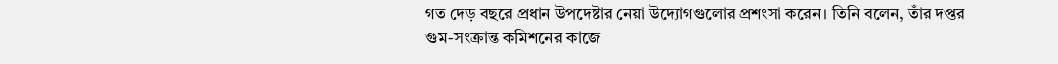গত দেড় বছরে প্রধান উপদেষ্টার নেয়া উদ্যোগগুলোর প্রশংসা করেন। তিনি বলেন, তাঁর দপ্তর গুম-সংক্রান্ত কমিশনের কাজে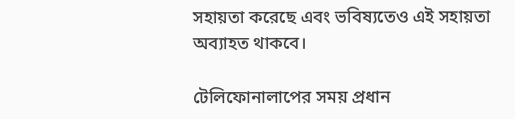সহায়তা করেছে এবং ভবিষ্যতেও এই সহায়তা অব্যাহত থাকবে।

টেলিফোনালাপের সময় প্রধান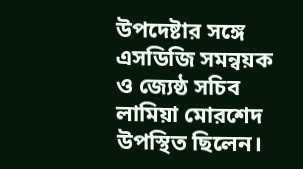উপদেষ্টার সঙ্গে এসডিজি সমন্বয়ক ও জ্যেষ্ঠ সচিব লামিয়া মোরশেদ উপস্থিত ছিলেন।